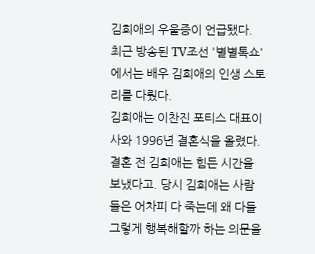김희애의 우울증이 언급됐다.
최근 방송된 TV조선 '별별톡쇼'에서는 배우 김희애의 인생 스토리를 다뤘다.
김희애는 이찬진 포티스 대표이사와 1996년 결혼식을 올렸다. 결혼 전 김희애는 힘든 시간을 보냈다고. 당시 김희애는 사람들은 어차피 다 죽는데 왜 다들 그렇게 행복해할까 하는 의문을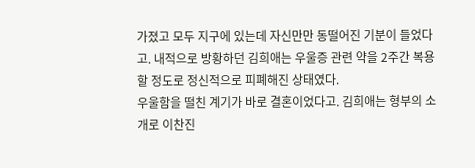가졌고 모두 지구에 있는데 자신만만 동떨어진 기분이 들었다고. 내적으로 방황하던 김희애는 우울증 관련 약을 2주간 복용할 정도로 정신적으로 피폐해진 상태였다.
우울함을 떨친 계기가 바로 결혼이었다고. 김희애는 형부의 소개로 이찬진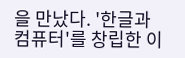을 만났다. '한글과 컴퓨터'를 창립한 이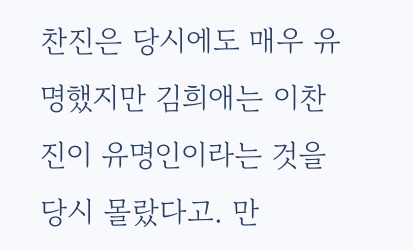찬진은 당시에도 매우 유명했지만 김희애는 이찬진이 유명인이라는 것을 당시 몰랐다고. 만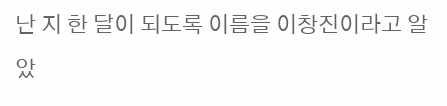난 지 한 달이 되도록 이름을 이창진이라고 알았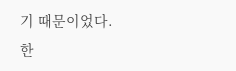기 때문이었다.
한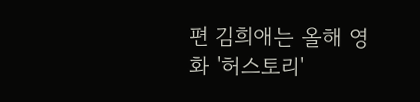편 김희애는 올해 영화 '허스토리'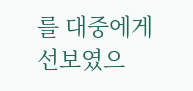를 대중에게 선보였으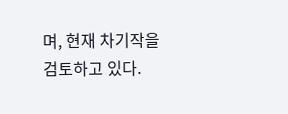며, 현재 차기작을 검토하고 있다.